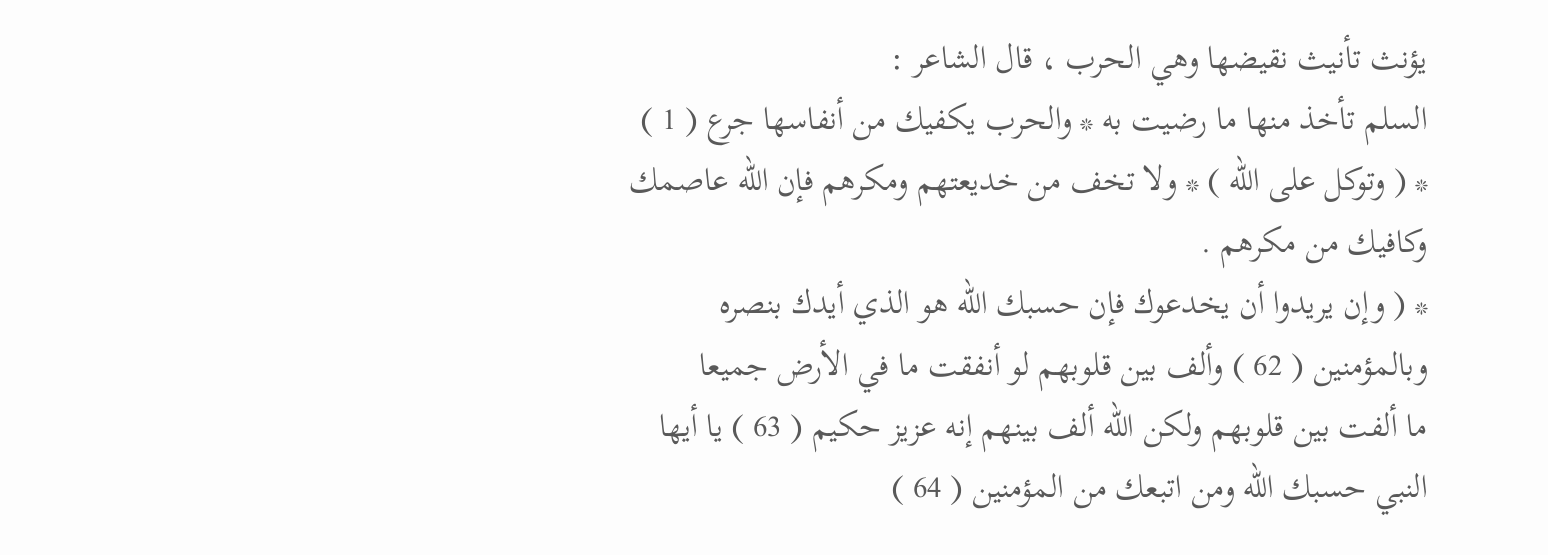يؤنث تأنيث نقيضها وهي الحرب ، قال الشاعر :
السلم تأخذ منها ما رضيت به * والحرب يكفيك من أنفاسها جرع ( 1 )
* ( وتوكل على الله ) * ولا تخف من خديعتهم ومكرهم فإن الله عاصمك
وكافيك من مكرهم .
* ( وإن يريدوا أن يخدعوك فإن حسبك الله هو الذي أيدك بنصره
وبالمؤمنين ( 62 ) وألف بين قلوبهم لو أنفقت ما في الأرض جميعا
ما ألفت بين قلوبهم ولكن الله ألف بينهم إنه عزيز حكيم ( 63 ) يا أيها
النبي حسبك الله ومن اتبعك من المؤمنين ( 64 )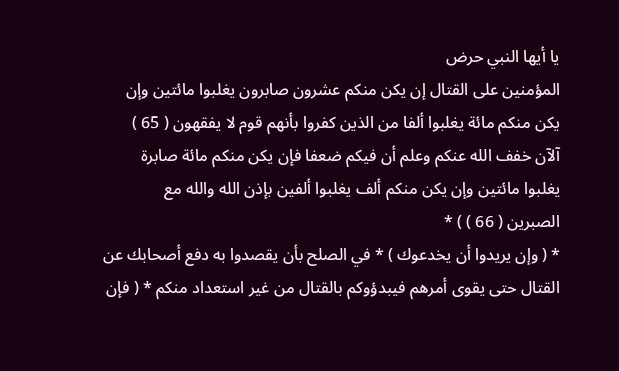يا أيها النبي حرض
المؤمنين على القتال إن يكن منكم عشرون صابرون يغلبوا مائتين وإن
يكن منكم مائة يغلبوا ألفا من الذين كفروا بأنهم قوم لا يفقهون ( 65 )
آلآن خفف الله عنكم وعلم أن فيكم ضعفا فإن يكن منكم مائة صابرة
يغلبوا مائتين وإن يكن منكم ألف يغلبوا ألفين بإذن الله والله مع
الصبرين ( 66 ) ) *
* ( وإن يريدوا أن يخدعوك ) * في الصلح بأن يقصدوا به دفع أصحابك عن
القتال حتى يقوى أمرهم فيبدؤوكم بالقتال من غير استعداد منكم * ( فإن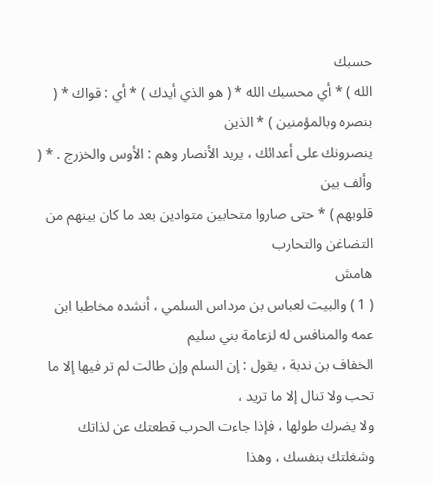حسبك
الله ) * أي محسبك الله * ( هو الذي أيدك ) * أي : قواك * ( بنصره وبالمؤمنين ) * الذين
ينصرونك على أعدائك ، يريد الأنصار وهم : الأوس والخزرج . * ( وألف بين
قلوبهم ) * حتى صاروا متحابين متوادين بعد ما كان بينهم من التضاغن والتحارب
هامش
( 1 ) والبيت لعباس بن مرداس السلمي ، أنشده مخاطبا ابن عمه والمنافس له لزعامة بني سليم
الخفاف بن ندبة ، يقول : إن السلم وإن طالت لم تر فيها إلا ما تحب ولا تنال إلا ما تريد ،
ولا يضرك طولها ، فإذا جاءت الحرب قطعتك عن لذاتك وشغلتك بنفسك ، وهذا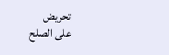تحريض
على الصلح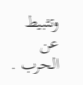وتثبيط عن الحرب .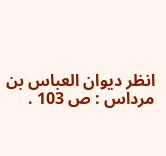انظر ديوان العباس بن مرداس : ص 103 .